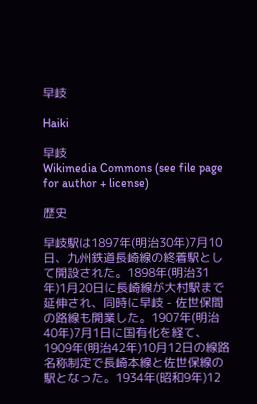早岐

Haiki

早岐
Wikimedia Commons (see file page for author + license)

歴史

早岐駅は1897年(明治30年)7月10日、九州鉄道長崎線の終着駅として開設された。1898年(明治31年)1月20日に長崎線が大村駅まで延伸され、同時に早岐 - 佐世保間の路線も開業した。1907年(明治40年)7月1日に国有化を経て、1909年(明治42年)10月12日の線路名称制定で長崎本線と佐世保線の駅となった。1934年(昭和9年)12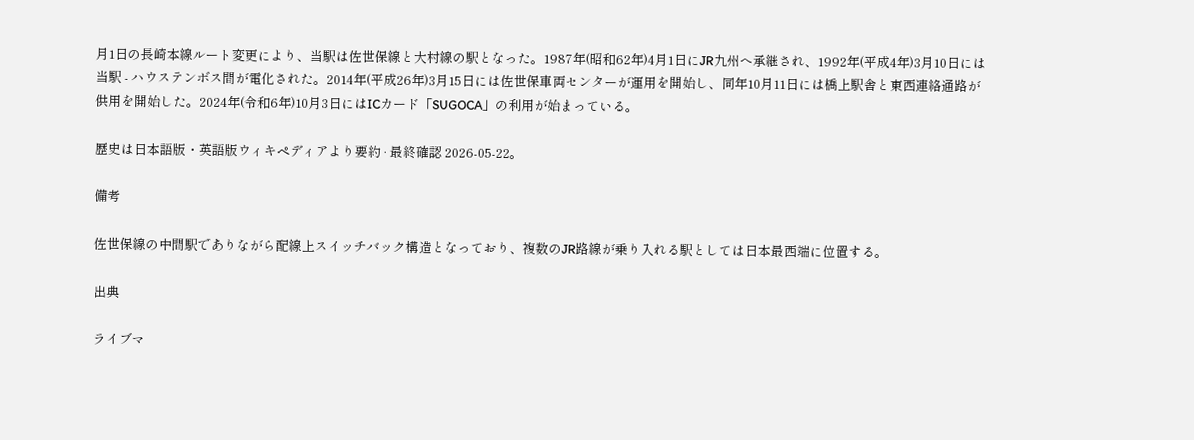月1日の長崎本線ルート変更により、当駅は佐世保線と大村線の駅となった。1987年(昭和62年)4月1日にJR九州へ承継され、1992年(平成4年)3月10日には当駅 - ハウステンボス間が電化された。2014年(平成26年)3月15日には佐世保車両センターが運用を開始し、同年10月11日には橋上駅舎と東西連絡通路が供用を開始した。2024年(令和6年)10月3日にはICカード「SUGOCA」の利用が始まっている。

歴史は日本語版・英語版ウィキペディアより要約 · 最終確認 2026-05-22。

備考

佐世保線の中間駅でありながら配線上スイッチバック構造となっており、複数のJR路線が乗り入れる駅としては日本最西端に位置する。

出典

ライブマ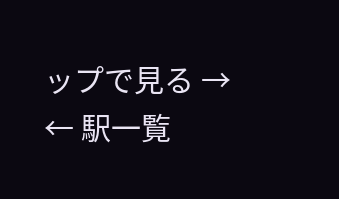ップで見る → ← 駅一覧